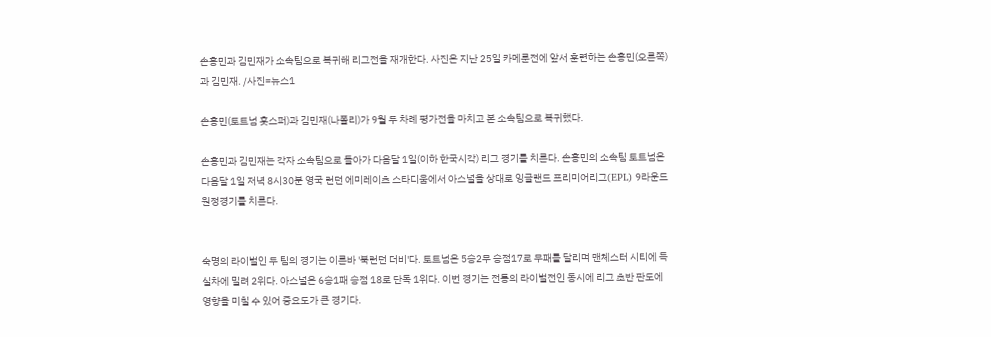손흥민과 김민재가 소속팀으로 복귀해 리그전을 재개한다. 사진은 지난 25일 카메룬전에 앞서 훈련하는 손흥민(오른쪽)과 김민재. /사진=뉴스1

손흥민(토트넘 홋스퍼)과 김민재(나폴리)가 9월 두 차례 평가전을 마치고 본 소속팀으로 복귀했다.

손흥민과 김민재는 각자 소속팀으로 돌아가 다음달 1일(이하 한국시각) 리그 경기를 치른다. 손흥민의 소속팀 토트넘은 다음달 1일 저녁 8시30분 영국 런던 에미레이츠 스타디움에서 아스널을 상대로 잉글랜드 프리미어리그(EPL) 9라운드 원정경기를 치른다.


숙명의 라이벌인 두 팀의 경기는 이른바 '북런던 더비'다. 토트넘은 5승2무 승점17로 무패를 달리며 맨체스터 시티에 득실차에 밀려 2위다. 아스널은 6승1패 승점 18로 단독 1위다. 이번 경기는 전통의 라이벌전인 동시에 리그 초반 판도에 영향을 미칠 수 있어 중요도가 큰 경기다.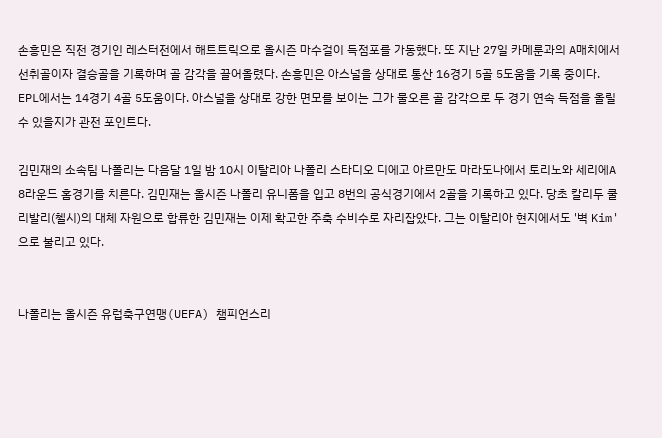손흥민은 직전 경기인 레스터전에서 해트트릭으로 올시즌 마수걸이 득점포를 가동했다. 또 지난 27일 카메룬과의 A매치에서 선취골이자 결승골을 기록하며 골 감각을 끌어올렸다. 손흥민은 아스널을 상대로 통산 16경기 5골 5도움을 기록 중이다. EPL에서는 14경기 4골 5도움이다. 아스널을 상대로 강한 면모를 보이는 그가 물오른 골 감각으로 두 경기 연속 득점을 올릴 수 있을지가 관전 포인트다.

김민재의 소속팀 나폴리는 다음달 1일 밤 10시 이탈리아 나폴리 스타디오 디에고 아르만도 마라도나에서 토리노와 세리에A 8라운드 홈경기를 치른다. 김민재는 올시즌 나폴리 유니폼을 입고 8번의 공식경기에서 2골을 기록하고 있다. 당초 칼리두 쿨리발리(첼시)의 대체 자원으로 합류한 김민재는 이제 확고한 주축 수비수로 자리잡았다. 그는 이탈리아 현지에서도 '벽 Kim'으로 불리고 있다.


나폴리는 올시즌 유럽축구연맹(UEFA) 챔피언스리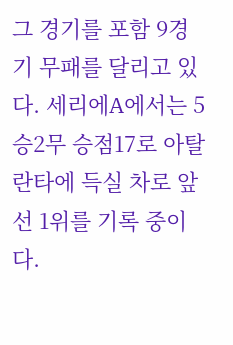그 경기를 포함 9경기 무패를 달리고 있다. 세리에A에서는 5승2무 승점17로 아탈란타에 득실 차로 앞선 1위를 기록 중이다.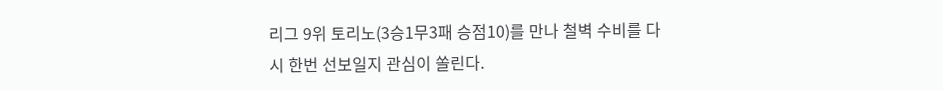리그 9위 토리노(3승1무3패 승점10)를 만나 철벽 수비를 다시 한번 선보일지 관심이 쏠린다.